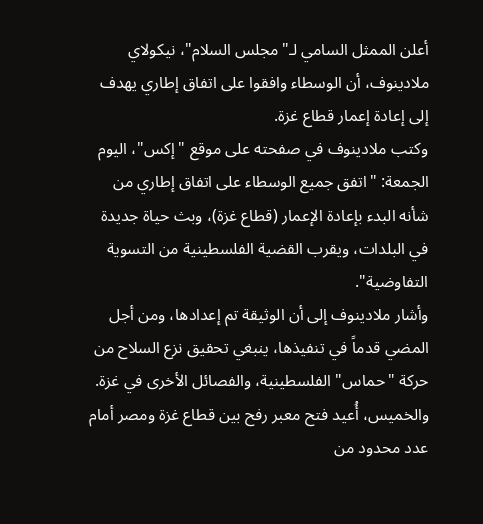أعلن الممثل السامي لـ"مجلس السلام"، نيكولاي ملادينوف، أن الوسطاء وافقوا على اتفاق إطاري يهدف إلى إعادة إعمار قطاع غزة.
وكتب ملادينوف في صفحته على موقع "إكس"، اليوم الجمعة: "اتفق جميع الوسطاء على اتفاق إطاري من شأنه البدء بإعادة الإعمار (قطاع غزة)، وبث حياة جديدة في البلدات، ويقرب القضية الفلسطينية من التسوية التفاوضية".
وأشار ملادينوف إلى أن الوثيقة تم إعدادها، ومن أجل المضي قدماً في تنفيذها، ينبغي تحقيق نزع السلاح من حركة "حماس" الفلسطينية، والفصائل الأخرى في غزة.
والخميس، أُعيد فتح معبر رفح بين قطاع غزة ومصر أمام عدد محدود من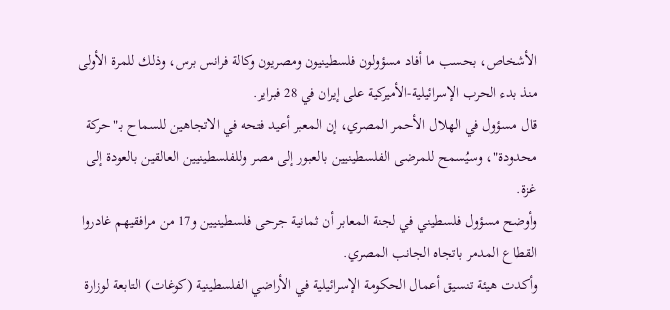الأشخاص، بحسب ما أفاد مسؤولون فلسطينيون ومصريون وكالة فرانس برس، وذلك للمرة الأولى منذ بدء الحرب الإسرائيلية-الأميركية على إيران في 28 فبراير.
قال مسؤول في الهلال الأحمر المصري، إن المعبر أعيد فتحه في الاتجاهين للسماح بـ"حركة محدودة"، وسيُسمح للمرضى الفلسطينيين بالعبور إلى مصر وللفلسطينيين العالقين بالعودة إلى غزة.
وأوضح مسؤول فلسطيني في لجنة المعابر أن ثمانية جرحى فلسطينيين و17 من مرافقيهم غادروا القطاع المدمر باتجاه الجانب المصري.
وأكدت هيئة تنسيق أعمال الحكومة الإسرائيلية في الأراضي الفلسطينية (كوغات) التابعة لوزارة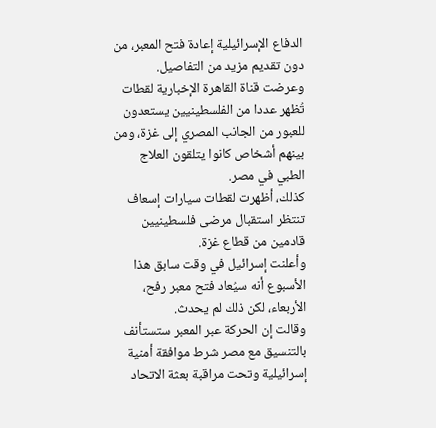الدفاع الإسرائيلية إعادة فتح المعبر، من دون تقديم مزيد من التفاصيل.
وعرضت قناة القاهرة الإخبارية لقطات تُظهر عددا من الفلسطينيين يستعدون للعبور من الجانب المصري إلى غزة، ومن بينهم أشخاص كانوا يتلقون العلاج الطبي في مصر.
كذلك، أظهرت لقطات سيارات إسعاف تنتظر استقبال مرضى فلسطينيين قادمين من قطاع غزة.
وأعلنت إسرائيل في وقت سابق هذا الأسبوع أنه سيُعاد فتح معبر رفح، الأربعاء، لكن ذلك لم يحدث.
وقالت إن الحركة عبر المعبر ستستأنف بالتنسيق مع مصر شرط موافقة أمنية إسرائيلية وتحت مراقبة بعثة الاتحاد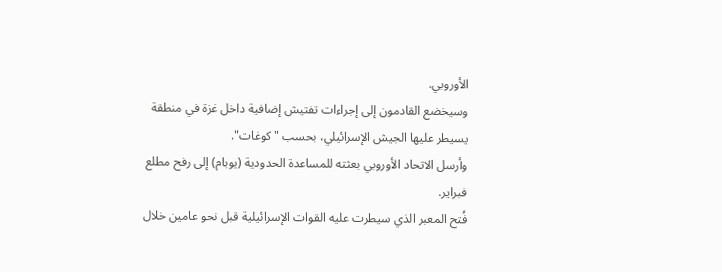الأوروبي.
وسيخضع القادمون إلى إجراءات تفتيش إضافية داخل غزة في منطقة يسيطر عليها الجيش الإسرائيلي، بحسب "كوغات".
وأرسل الاتحاد الأوروبي بعثته للمساعدة الحدودية (يوبام) إلى رفح مطلع فبراير.
فُتح المعبر الذي سيطرت عليه القوات الإسرائيلية قبل نحو عامين خلال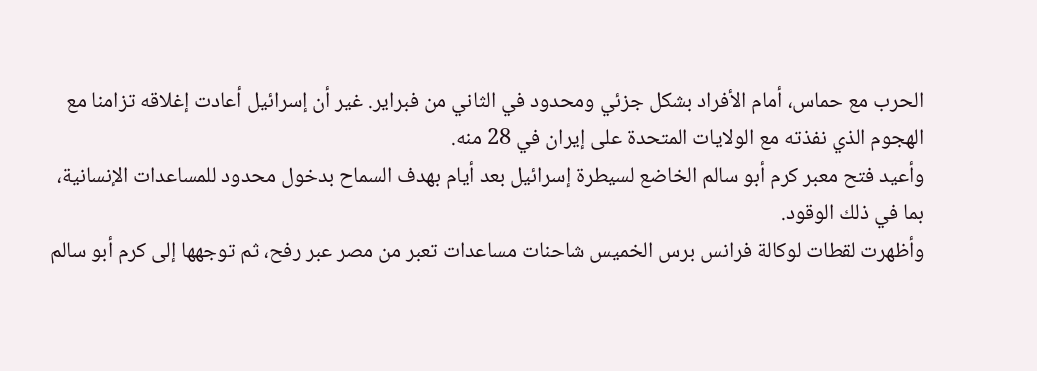الحرب مع حماس، أمام الأفراد بشكل جزئي ومحدود في الثاني من فبراير. غير أن إسرائيل أعادت إغلاقه تزامنا مع الهجوم الذي نفذته مع الولايات المتحدة على إيران في 28 منه.
وأعيد فتح معبر كرم أبو سالم الخاضع لسيطرة إسرائيل بعد أيام بهدف السماح بدخول محدود للمساعدات الإنسانية، بما في ذلك الوقود.
وأظهرت لقطات لوكالة فرانس برس الخميس شاحنات مساعدات تعبر من مصر عبر رفح، ثم توجهها إلى كرم أبو سالم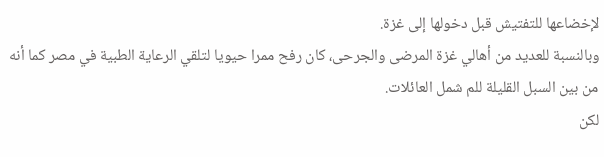لإخضاعها للتفتيش قبل دخولها إلى غزة.
وبالنسبة للعديد من أهالي غزة المرضى والجرحى، كان رفح ممرا حيويا لتلقي الرعاية الطبية في مصر كما أنه من بين السبل القليلة للم شمل العائلات.
لكن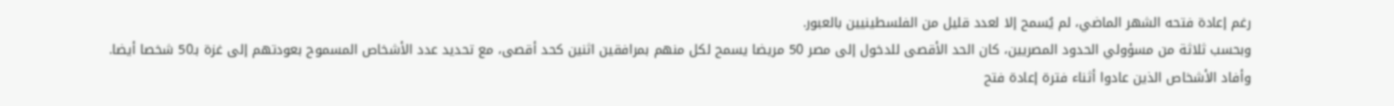رغم إعادة فتحه الشهر الماضي، لم يُسمح إلا لعدد قليل من الفلسطينيين بالعبور.
وبحسب ثلاثة من مسؤولي الحدود المصريين، كان الحد الأقصى للدخول إلى مصر 50 مريضا يسمح لكل منهم بمرافقين اثنين كحد أقصى، مع تحديد عدد الأشخاص المسموح بعودتهم إلى غزة بـ50 شخصا أيضا.
وأفاد الأشخاص الذين عادوا أثناء فترة إعادة فتح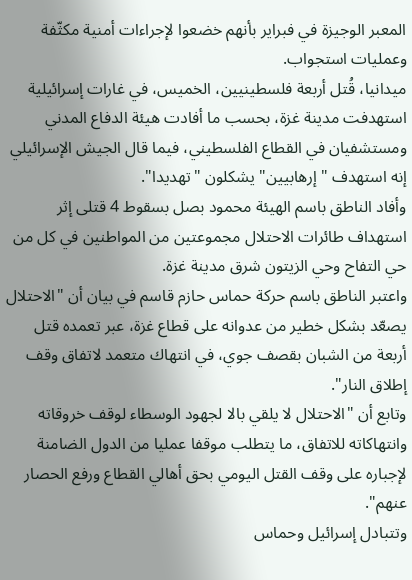المعبر الوجيزة في فبراير بأنهم خضعوا لإجراءات أمنية مكثّفة وعمليات استجواب.
ميدانيا، قُتل أربعة فلسطينيين، الخميس، في غارات إسرائيلية استهدفت مدينة غزة، بحسب ما أفادت هيئة الدفاع المدني ومستشفيان في القطاع الفلسطيني، فيما قال الجيش الإسرائيلي إنه استهدف "إرهابيين" يشكلون "تهديدا".
وأفاد الناطق باسم الهيئة محمود بصل بسقوط 4 قتلى إثر استهداف طائرات الاحتلال مجموعتين من المواطنين في كل من حي التفاح وحي الزيتون شرق مدينة غزة.
واعتبر الناطق باسم حركة حماس حازم قاسم في بيان أن "الاحتلال يصعّد بشكل خطير من عدوانه على قطاع غزة، عبر تعمده قتل أربعة من الشبان بقصف جوي، في انتهاك متعمد لاتفاق وقف إطلاق النار".
وتابع أن "الاحتلال لا يلقي بالا لجهود الوسطاء لوقف خروقاته وانتهاكاته للاتفاق، ما يتطلب موقفا عمليا من الدول الضامنة لإجباره على وقف القتل اليومي بحق أهالي القطاع ورفع الحصار عنهم".
وتتبادل إسرائيل وحماس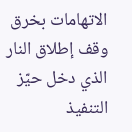الاتهامات بخرق وقف إطلاق النار الذي دخل حيّز التنفيذ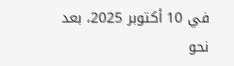في 10 أكتوبر 2025، بعد نحو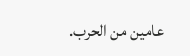عامين من الحرب.